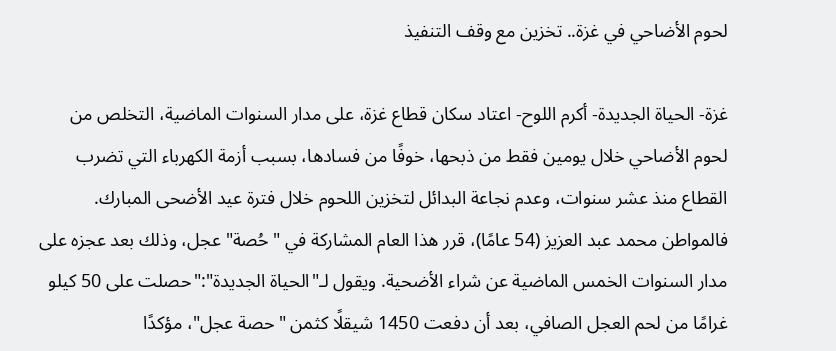لحوم الأضاحي في غزة.. تخزين مع وقف التنفيذ

غزة- الحياة الجديدة- أكرم اللوح- اعتاد سكان قطاع غزة، على مدار السنوات الماضية، التخلص من لحوم الأضاحي خلال يومين فقط من ذبحها، خوفًا من فسادها، بسبب أزمة الكهرباء التي تضرب القطاع منذ عشر سنوات، وعدم نجاعة البدائل لتخزين اللحوم خلال فترة عيد الأضحى المبارك.
فالمواطن محمد عبد العزيز (54 عامًا)، قرر هذا العام المشاركة في "حُصة" عجل، وذلك بعد عجزه على مدار السنوات الخمس الماضية عن شراء الأضحية. ويقول لـ"الحياة الجديدة":"حصلت على 50 كيلو غرامًا من لحم العجل الصافي، بعد أن دفعت 1450 شيقلًا كثمن "حصة عجل"، مؤكدًا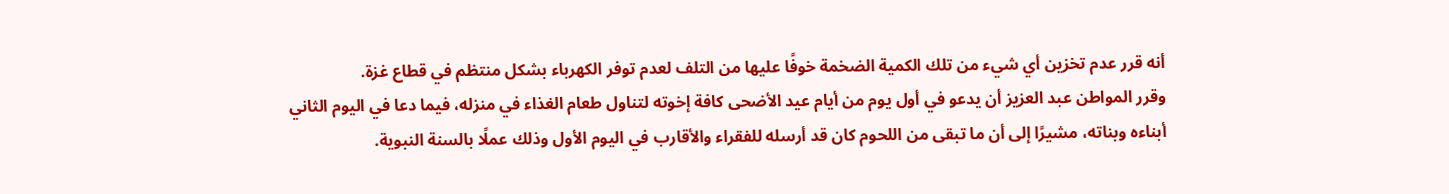أنه قرر عدم تخزين أي شيء من تلك الكمية الضخمة خوفًا عليها من التلف لعدم توفر الكهرباء بشكل منتظم في قطاع غزة.
وقرر المواطن عبد العزيز أن يدعو في أول يوم من أيام عيد الأضحى كافة إخوته لتناول طعام الغذاء في منزله، فيما دعا في اليوم الثاني أبناءه وبناته، مشيرًا إلى أن ما تبقى من اللحوم كان قد أرسله للفقراء والأقارب في اليوم الأول وذلك عملًا بالسنة النبوية.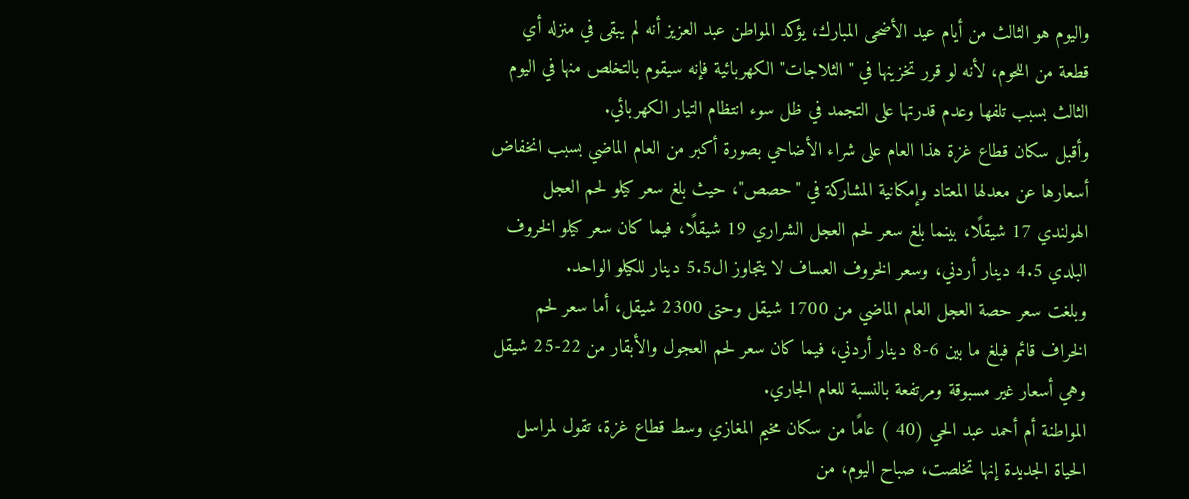واليوم هو الثالث من أيام عيد الأضحى المبارك، يؤكد المواطن عبد العزيز أنه لم يبقى في منزله أي قطعة من اللحوم، لأنه لو قرر تخزينها في "الثلاجات" الكهربائية فإنه سيقوم بالتخلص منها في اليوم الثالث بسبب تلفها وعدم قدرتها على التجمد في ظل سوء انتظام التيار الكهربائي.
وأقبل سكان قطاع غزة هذا العام على شراء الأضاحي بصورة أكبر من العام الماضي بسبب انخفاض أسعارها عن معدلها المعتاد وإمكانية المشاركة في "حصص"، حيث بلغ سعر كيلو لحم العجل الهولندي 17 شيقلًا، بينما بلغ سعر لحم العجل الشراري 19 شيقلًا، فيما كان سعر كيلو الخروف البلدي 4.5 دينار أردني، وسعر الخروف العساف لا يتجاوز ال5.5 دينار للكيلو الواحد.
وبلغت سعر حصة العجل العام الماضي من 1700 شيقل وحتى 2300 شيقل، أما سعر لحم الخراف قائم فبلغ ما بين 6-8 دينار أردني، فيما كان سعر لحم العجول والأبقار من 22-25 شيقل وهي أسعار غير مسبوقة ومرتفعة بالنسبة للعام الجاري.
المواطنة أم أحمد عبد الحي (40 ) عامًا من سكان مخيم المغازي وسط قطاع غزة، تقول لمراسل الحياة الجديدة إنها تخلصت، صباح اليوم، من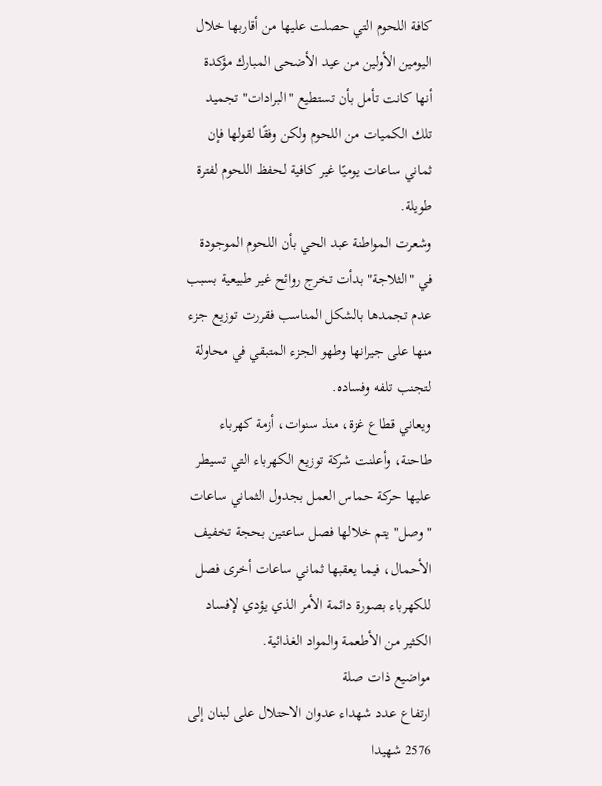كافة اللحوم التي حصلت عليها من أقاربها خلال اليومين الأولين من عيد الأضحى المبارك مؤكدة أنها كانت تأمل بأن تستطيع "البرادات" تجميد تلك الكميات من اللحوم ولكن وفقًا لقولها فإن ثماني ساعات يوميًا غير كافية لحفظ اللحوم لفترة طويلة.
وشعرت المواطنة عبد الحي بأن اللحوم الموجودة في "الثلاجة" بدأت تخرج روائح غير طبيعية بسبب عدم تجمدها بالشكل المناسب فقررت توزيع جزء منها على جيرانها وطهو الجزء المتبقي في محاولة لتجنب تلفه وفساده.
ويعاني قطاع غزة، منذ سنوات، أزمة كهرباء طاحنة، وأعلنت شركة توزيع الكهرباء التي تسيطر عليها حركة حماس العمل بجدول الثماني ساعات "وصل" يتم خلالها فصل ساعتين بحجة تخفيف الأحمال، فيما يعقبها ثماني ساعات أخرى فصل للكهرباء بصورة دائمة الأمر الذي يؤدي لإفساد الكثير من الأطعمة والمواد الغذائية.
مواضيع ذات صلة
ارتفاع عدد شهداء عدوان الاحتلال على لبنان إلى 2576 شهيدا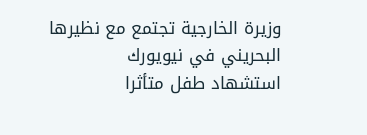وزيرة الخارجية تجتمع مع نظيرها البحريني في نيويورك
استشهاد طفل متأثرا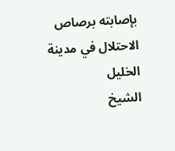بإصابته برصاص الاحتلال في مدينة الخليل
الشيخ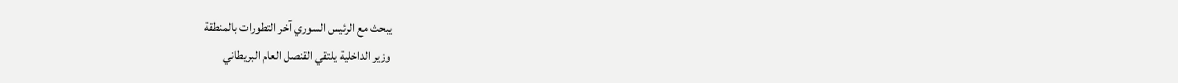يبحث مع الرئيس السوري آخر التطورات بالمنطقة
وزير الداخلية يلتقي القنصل العام البريطاني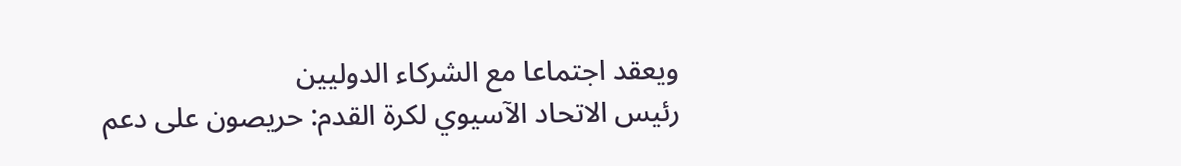ويعقد اجتماعا مع الشركاء الدوليين
رئيس الاتحاد الآسيوي لكرة القدم: حريصون على دعم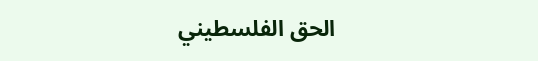الحق الفلسطيني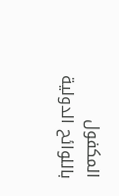المكفول باللوائح الدولية